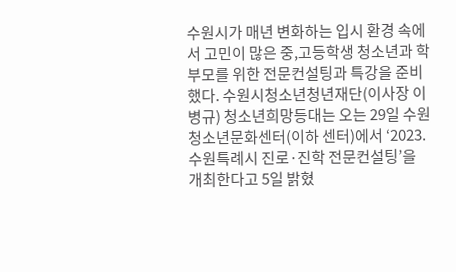수원시가 매년 변화하는 입시 환경 속에서 고민이 많은 중,고등학생 청소년과 학부모를 위한 전문컨설팅과 특강을 준비했다. 수원시청소년청년재단(이사장 이병규) 청소년희망등대는 오는 29일 수원청소년문화센터(이하 센터)에서 ‘2023. 수원특례시 진로·진학 전문컨설팅’을 개최한다고 5일 밝혔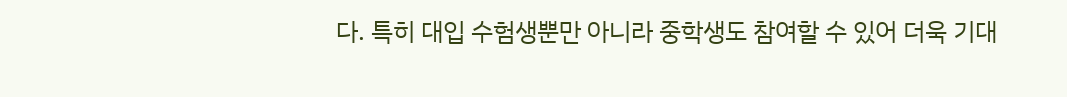다. 특히 대입 수험생뿐만 아니라 중학생도 참여할 수 있어 더욱 기대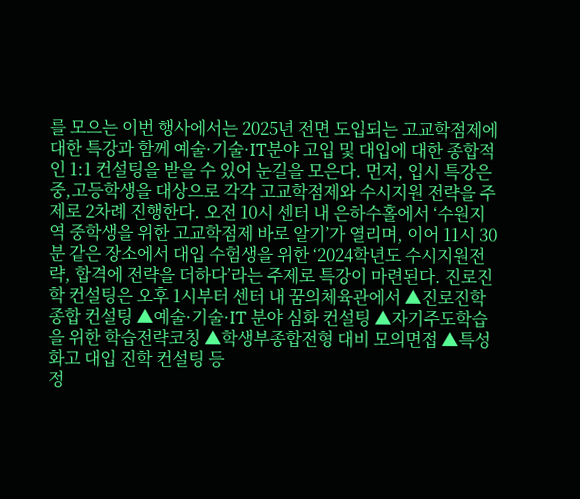를 모으는 이번 행사에서는 2025년 전면 도입되는 고교학점제에 대한 특강과 함께 예술·기술·IT분야 고입 및 대입에 대한 종합적인 1:1 컨설팅을 받을 수 있어 눈길을 모은다. 먼저, 입시 특강은 중,고등학생을 대상으로 각각 고교학점제와 수시지원 전략을 주제로 2차례 진행한다. 오전 10시 센터 내 은하수홀에서 ‘수원지역 중학생을 위한 고교학점제 바로 알기’가 열리며, 이어 11시 30분 같은 장소에서 대입 수험생을 위한 ‘2024학년도 수시지원전략, 합격에 전략을 더하다’라는 주제로 특강이 마련된다. 진로진학 컨설팅은 오후 1시부터 센터 내 꿈의체육관에서 ▲진로진학 종합 컨설팅 ▲예술·기술·IT 분야 심화 컨설팅 ▲자기주도학습을 위한 학습전략코칭 ▲학생부종합전형 대비 모의면접 ▲특성화고 대입 진학 컨설팅 등
정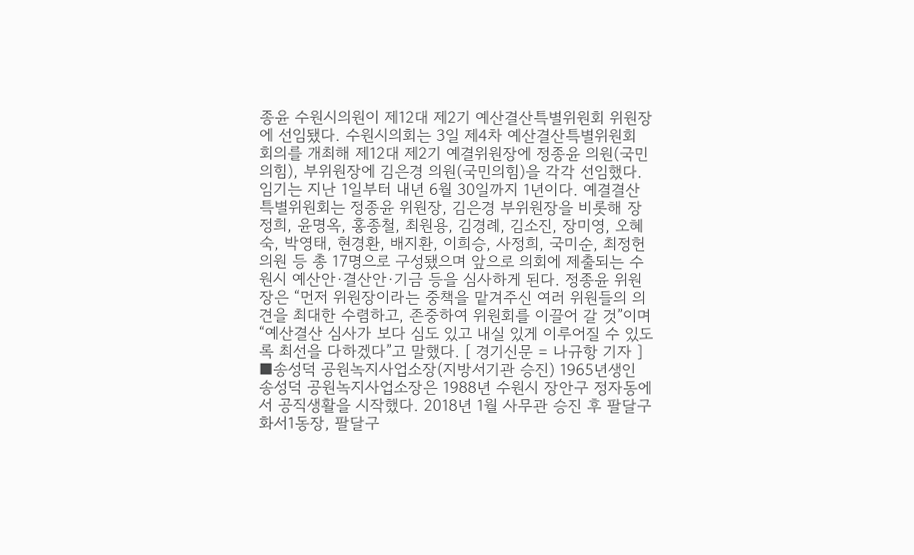종윤 수원시의원이 제12대 제2기 예산결산특별위원회 위원장에 선임됐다. 수원시의회는 3일 제4차 예산결산특별위원회 회의를 개최해 제12대 제2기 예결위원장에 정종윤 의원(국민의힘), 부위원장에 김은경 의원(국민의힘)을 각각 선임했다. 임기는 지난 1일부터 내년 6월 30일까지 1년이다. 예결결산특별위원회는 정종윤 위원장, 김은경 부위원장을 비롯해 장정희, 윤명옥, 홍종철, 최원용, 김경례, 김소진, 장미영, 오혜숙, 박영태, 현경환, 배지환, 이희승, 사정희, 국미순, 최정헌 의원 등 총 17명으로 구성됐으며 앞으로 의회에 제출되는 수원시 예산안·결산안·기금 등을 심사하게 된다. 정종윤 위원장은 “먼저 위원장이라는 중책을 맡겨주신 여러 위원들의 의견을 최대한 수렴하고, 존중하여 위원회를 이끌어 갈 것”이며 “예산결산 심사가 보다 심도 있고 내실 있게 이루어질 수 있도록 최선을 다하겠다”고 말했다. [ 경기신문 = 나규항 기자 ]
■송성덕 공원녹지사업소장(지방서기관 승진) 1965년생인 송성덕 공원녹지사업소장은 1988년 수원시 장안구 정자동에서 공직생활을 시작했다. 2018년 1월 사무관 승진 후 팔달구 화서1동장, 팔달구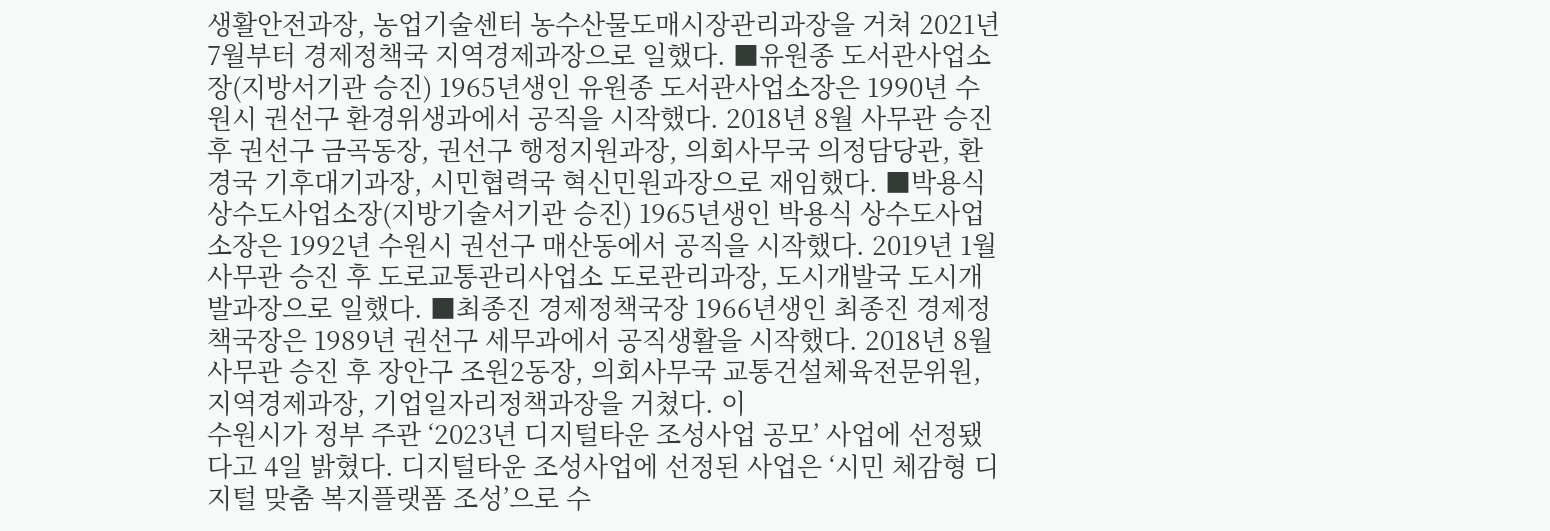생활안전과장, 농업기술센터 농수산물도매시장관리과장을 거쳐 2021년 7월부터 경제정책국 지역경제과장으로 일했다. ■유원종 도서관사업소장(지방서기관 승진) 1965년생인 유원종 도서관사업소장은 1990년 수원시 권선구 환경위생과에서 공직을 시작했다. 2018년 8월 사무관 승진 후 권선구 금곡동장, 권선구 행정지원과장, 의회사무국 의정담당관, 환경국 기후대기과장, 시민협력국 혁신민원과장으로 재임했다. ■박용식 상수도사업소장(지방기술서기관 승진) 1965년생인 박용식 상수도사업소장은 1992년 수원시 권선구 매산동에서 공직을 시작했다. 2019년 1월 사무관 승진 후 도로교통관리사업소 도로관리과장, 도시개발국 도시개발과장으로 일했다. ■최종진 경제정책국장 1966년생인 최종진 경제정책국장은 1989년 권선구 세무과에서 공직생활을 시작했다. 2018년 8월 사무관 승진 후 장안구 조원2동장, 의회사무국 교통건설체육전문위원, 지역경제과장, 기업일자리정책과장을 거쳤다. 이
수원시가 정부 주관 ‘2023년 디지털타운 조성사업 공모’ 사업에 선정됐다고 4일 밝혔다. 디지털타운 조성사업에 선정된 사업은 ‘시민 체감형 디지털 맞춤 복지플랫폼 조성’으로 수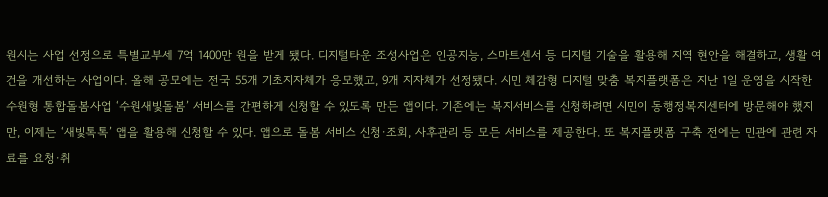원시는 사업 선정으로 특별교부세 7억 1400만 원을 받게 됐다. 디지털타운 조성사업은 인공지능, 스마트센서 등 디지털 기술을 활용해 지역 현안을 해결하고, 생활 여건을 개선하는 사업이다. 올해 공모에는 전국 55개 기초지자체가 응모했고, 9개 지자체가 선정됐다. 시민 체감형 디지털 맞춤 복지플랫폼은 지난 1일 운영을 시작한 수원형 통합돌봄사업 ‘수원새빛돌봄’ 서비스를 간편하게 신청할 수 있도록 만든 앱이다. 기존에는 복지서비스를 신청하려면 시민이 동행정복지센터에 방문해야 했지만, 이제는 ‘새빛톡톡’ 앱을 활용해 신청할 수 있다. 앱으로 돌봄 서비스 신청·조회, 사후관리 등 모든 서비스를 제공한다. 또 복지플랫폼 구축 전에는 민관에 관련 자료를 요청·취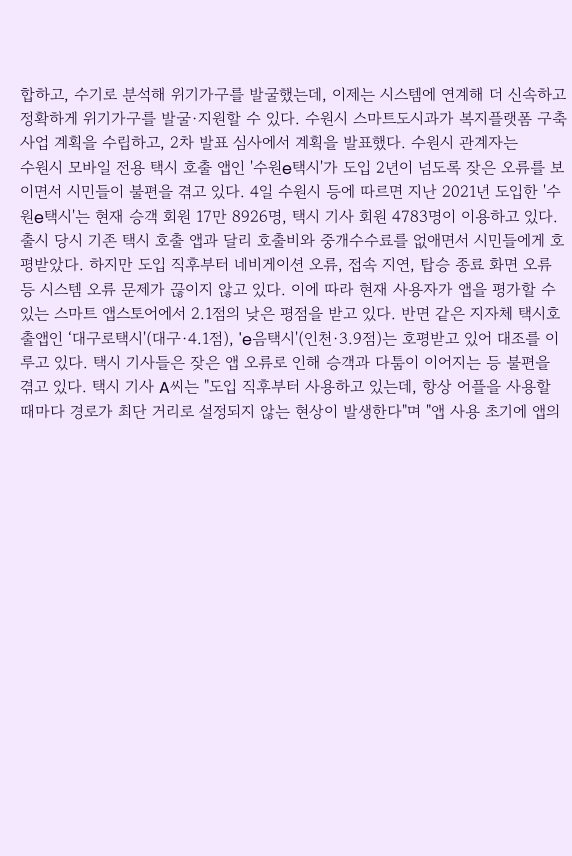합하고, 수기로 분석해 위기가구를 발굴했는데, 이제는 시스템에 연계해 더 신속하고 정확하게 위기가구를 발굴·지원할 수 있다. 수원시 스마트도시과가 복지플랫폼 구축사업 계획을 수립하고, 2차 발표 심사에서 계획을 발표했다. 수원시 관계자는
수원시 모바일 전용 택시 호출 앱인 '수원e택시'가 도입 2년이 넘도록 잦은 오류를 보이면서 시민들이 불편을 겪고 있다. 4일 수원시 등에 따르면 지난 2021년 도입한 '수원e택시'는 현재 승객 회원 17만 8926명, 택시 기사 회원 4783명이 이용하고 있다. 출시 당시 기존 택시 호출 앱과 달리 호출비와 중개수수료를 없애면서 시민들에게 호평받았다. 하지만 도입 직후부터 네비게이션 오류, 접속 지연, 탑승 종료 화면 오류 등 시스템 오류 문제가 끊이지 않고 있다. 이에 따라 현재 사용자가 앱을 평가할 수 있는 스마트 앱스토어에서 2.1점의 낮은 평점을 받고 있다. 반면 같은 지자체 택시호출앱인 ‘대구로택시'(대구·4.1점), 'e음택시'(인천·3.9점)는 호평받고 있어 대조를 이루고 있다. 택시 기사들은 잦은 앱 오류로 인해 승객과 다툼이 이어지는 등 불편을 겪고 있다. 택시 기사 A씨는 "도입 직후부터 사용하고 있는데, 항상 어플을 사용할 때마다 경로가 최단 거리로 설정되지 않는 현상이 발생한다"며 "앱 사용 초기에 앱의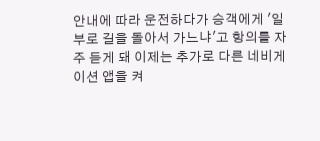안내에 따라 운전하다가 승객에게 '일부로 길을 돌아서 가느냐'고 항의를 자주 듣게 돼 이제는 추가로 다른 네비게이션 앱을 켜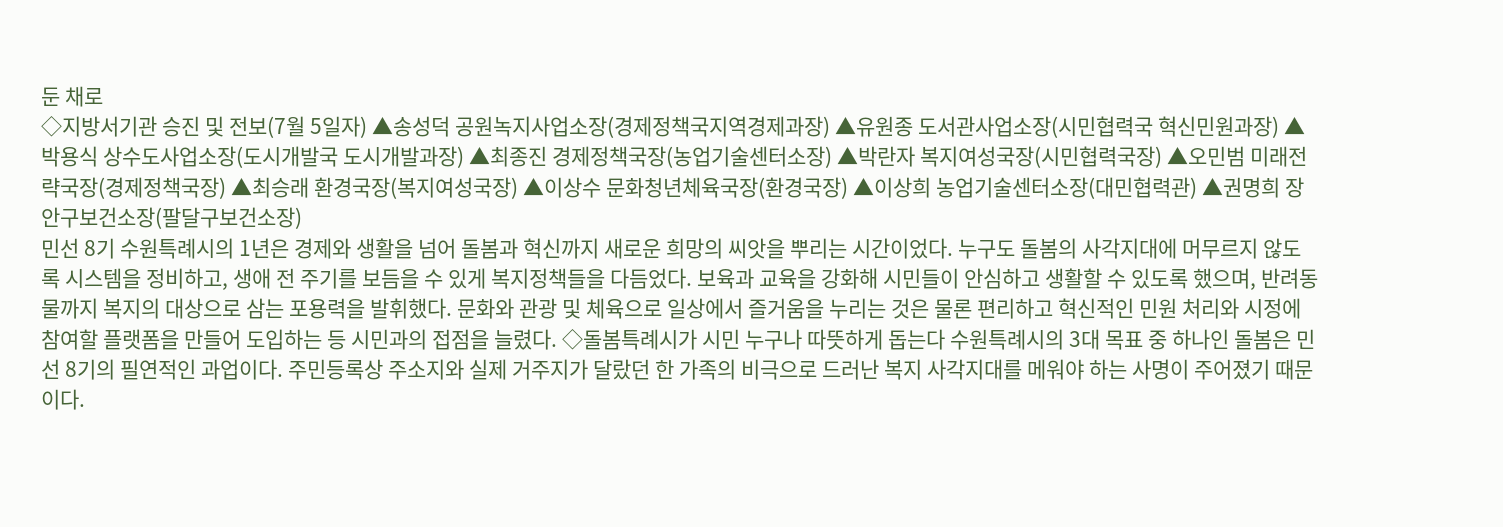둔 채로
◇지방서기관 승진 및 전보(7월 5일자) ▲송성덕 공원녹지사업소장(경제정책국지역경제과장) ▲유원종 도서관사업소장(시민협력국 혁신민원과장) ▲박용식 상수도사업소장(도시개발국 도시개발과장) ▲최종진 경제정책국장(농업기술센터소장) ▲박란자 복지여성국장(시민협력국장) ▲오민범 미래전략국장(경제정책국장) ▲최승래 환경국장(복지여성국장) ▲이상수 문화청년체육국장(환경국장) ▲이상희 농업기술센터소장(대민협력관) ▲권명희 장안구보건소장(팔달구보건소장)
민선 8기 수원특례시의 1년은 경제와 생활을 넘어 돌봄과 혁신까지 새로운 희망의 씨앗을 뿌리는 시간이었다. 누구도 돌봄의 사각지대에 머무르지 않도록 시스템을 정비하고, 생애 전 주기를 보듬을 수 있게 복지정책들을 다듬었다. 보육과 교육을 강화해 시민들이 안심하고 생활할 수 있도록 했으며, 반려동물까지 복지의 대상으로 삼는 포용력을 발휘했다. 문화와 관광 및 체육으로 일상에서 즐거움을 누리는 것은 물론 편리하고 혁신적인 민원 처리와 시정에 참여할 플랫폼을 만들어 도입하는 등 시민과의 접점을 늘렸다. ◇돌봄특례시가 시민 누구나 따뜻하게 돕는다 수원특례시의 3대 목표 중 하나인 돌봄은 민선 8기의 필연적인 과업이다. 주민등록상 주소지와 실제 거주지가 달랐던 한 가족의 비극으로 드러난 복지 사각지대를 메워야 하는 사명이 주어졌기 때문이다.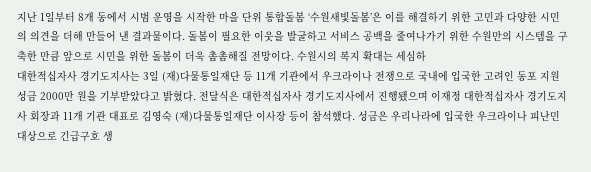지난 1일부터 8개 동에서 시범 운영을 시작한 마을 단위 통합돌봄 ‘수원새빛돌봄’은 이를 해결하기 위한 고민과 다양한 시민의 의견을 더해 만들어 낸 결과물이다. 돌봄이 필요한 이웃을 발굴하고 서비스 공백을 줄여나가기 위한 수원만의 시스템을 구축한 만큼 앞으로 시민을 위한 돌봄이 더욱 촘촘해질 전망이다. 수원시의 복지 확대는 세심하
대한적십자사 경기도지사는 3일 (재)다물통일재단 등 11개 기관에서 우크라이나 전쟁으로 국내에 입국한 고려인 동포 지원 성금 2000만 원을 기부받았다고 밝혔다. 전달식은 대한적십자사 경기도지사에서 진행됐으며 이재정 대한적십자사 경기도지사 회장과 11개 기관 대표로 김영숙 (재)다물통일재단 이사장 등이 참석했다. 성금은 우리나라에 입국한 우크라이나 피난민 대상으로 긴급구호 생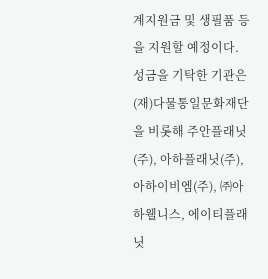계지원금 및 생필품 등을 지원할 예정이다. 성금을 기탁한 기관은 (재)다물통일문화재단을 비롯해 주안플래닛(주), 아하플래닛(주), 아하이비엠(주), ㈜아하웰니스, 에이티플래닛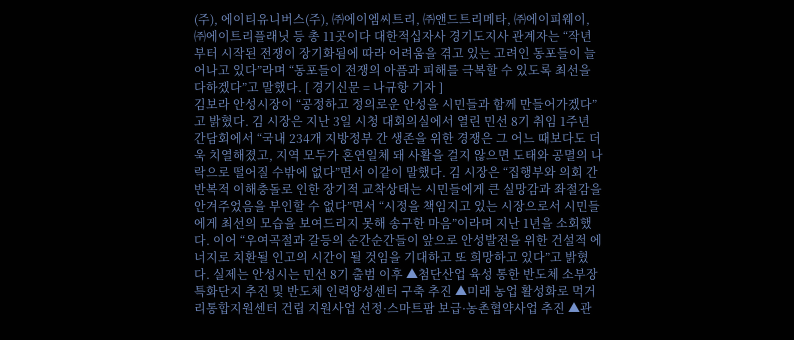(주), 에이티유니버스(주), ㈜에이엠씨트리, ㈜앤드트리메타, ㈜에이피웨이, ㈜에이트리플래닛 등 총 11곳이다 대한적십자사 경기도지사 관계자는 “작년부터 시작된 전쟁이 장기화됨에 따라 어려움을 겪고 있는 고려인 동포들이 늘어나고 있다”라며 “동포들이 전쟁의 아픔과 피해를 극복할 수 있도록 최선을 다하겠다”고 말했다. [ 경기신문 = 나규항 기자 ]
김보라 안성시장이 “공정하고 정의로운 안성을 시민들과 함께 만들어가겠다”고 밝혔다. 김 시장은 지난 3일 시청 대회의실에서 열린 민선 8기 취임 1주년 간담회에서 “국내 234개 지방정부 간 생존을 위한 경쟁은 그 어느 때보다도 더욱 치열해졌고, 지역 모두가 혼연일체 돼 사활을 걸지 않으면 도태와 공멸의 나락으로 떨어질 수밖에 없다”면서 이같이 말했다. 김 시장은 “집행부와 의회 간 반복적 이해충돌로 인한 장기적 교착상태는 시민들에게 큰 실망감과 좌절감을 안겨주었음을 부인할 수 없다”면서 “시정을 책임지고 있는 시장으로서 시민들에게 최선의 모습을 보여드리지 못해 송구한 마음”이라며 지난 1년을 소회했다. 이어 “우여곡절과 갈등의 순간순간들이 앞으로 안성발전을 위한 건설적 에너지로 치환될 인고의 시간이 될 것임을 기대하고 또 희망하고 있다”고 밝혔다. 실제는 안성시는 민선 8기 출범 이후 ▲첨단산업 육성 통한 반도체 소부장 특화단지 추진 및 반도체 인력양성센터 구축 추진 ▲미래 농업 활성화로 먹거리통합지원센터 건립 지원사업 선정·스마트팜 보급·농촌협약사업 추진 ▲관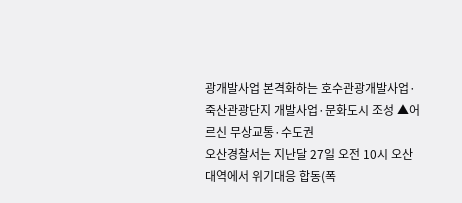광개발사업 본격화하는 호수관광개발사업·죽산관광단지 개발사업·문화도시 조성 ▲어르신 무상교통·수도권
오산경찰서는 지난달 27일 오전 10시 오산대역에서 위기대응 합동(폭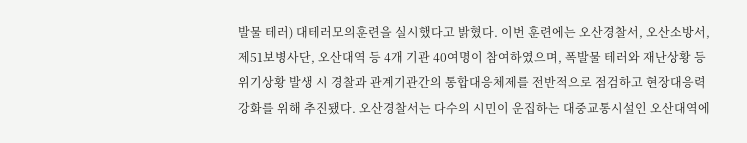발물 테러) 대테러모의훈련을 실시했다고 밝혔다. 이번 훈련에는 오산경찰서, 오산소방서, 제51보병사단, 오산대역 등 4개 기관 40여명이 참여하였으며, 폭발물 테러와 재난상황 등 위기상황 발생 시 경찰과 관계기관간의 통합대응체제를 전반적으로 점검하고 현장대응력 강화를 위해 추진됐다. 오산경찰서는 다수의 시민이 운집하는 대중교통시설인 오산대역에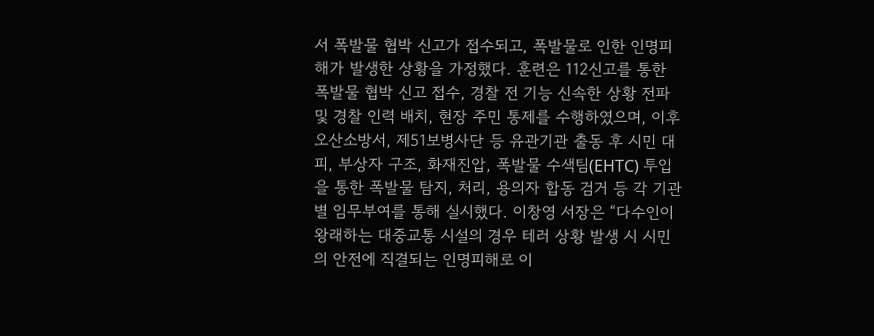서 폭발물 협박 신고가 접수되고, 폭발물로 인한 인명피해가 발생한 상황을 가정했다. 훈련은 112신고를 통한 폭발물 협박 신고 접수, 경찰 전 기능 신속한 상황 전파 및 경찰 인력 배치, 현장 주민 통제를 수행하였으며, 이후 오산소방서, 제51보병사단 등 유관기관 출동 후 시민 대피, 부상자 구조, 화재진압, 폭발물 수색팀(EHTC) 투입을 통한 폭발물 탐지, 처리, 용의자 합동 검거 등 각 기관별 임무부여를 통해 실시했다. 이창영 서장은 “다수인이 왕래하는 대중교통 시설의 경우 테러 상황 발생 시 시민의 안전에 직결되는 인명피해로 이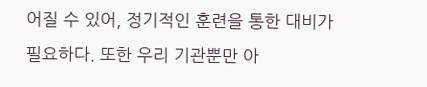어질 수 있어, 정기적인 훈련을 통한 대비가 필요하다. 또한 우리 기관뿐만 아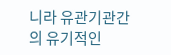니라 유관기관간의 유기적인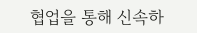협업을 통해 신속하